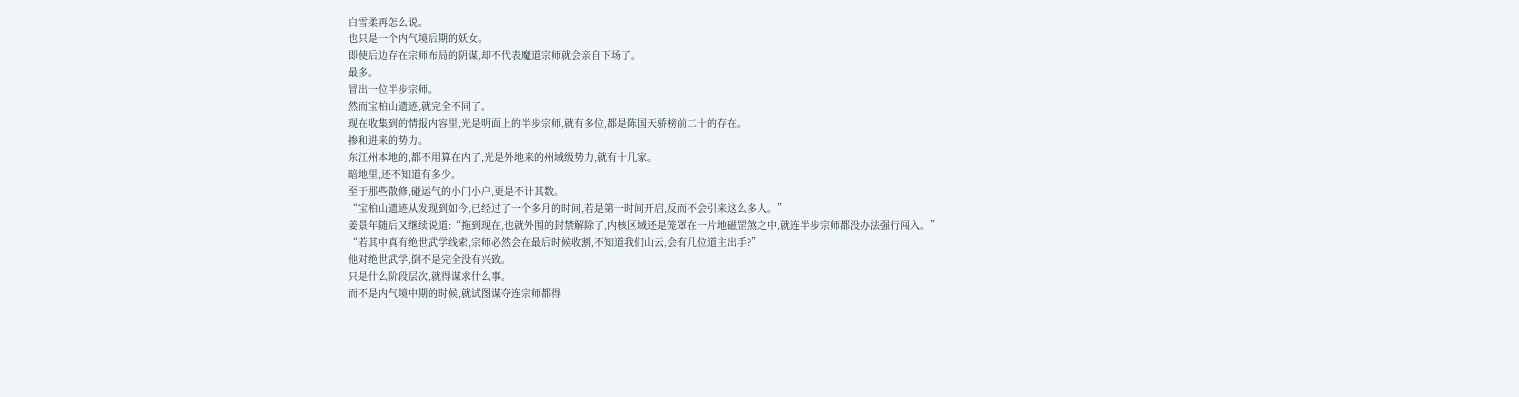白雪柔再怎么说。
也只是一个内气境后期的妖女。
即使后边存在宗师布局的阴谋,却不代表魔道宗师就会亲自下场了。
最多。
冒出一位半步宗师。
然而宝柏山遗迹,就完全不同了。
现在收集到的情报内容里,光是明面上的半步宗师,就有多位,都是陈国天骄榜前二十的存在。
掺和进来的势力。
东江州本地的,都不用算在内了,光是外地来的州域级势力,就有十几家。
暗地里,还不知道有多少。
至于那些散修,碰运气的小门小户,更是不计其数。
“宝柏山遗迹从发现到如今,已经过了一个多月的时间,若是第一时间开启,反而不会引来这么多人。”
姜景年随后又继续说道:“拖到现在,也就外围的封禁解除了,内核区域还是笼罩在一片地磁罡煞之中,就连半步宗师都没办法强行闯入。”
“若其中真有绝世武学线索,宗师必然会在最后时候收割,不知道我们山云,会有几位道主出手?”
他对绝世武学,倒不是完全没有兴致。
只是什么阶段层次,就得谋求什么事。
而不是内气境中期的时候,就试图谋夺连宗师都得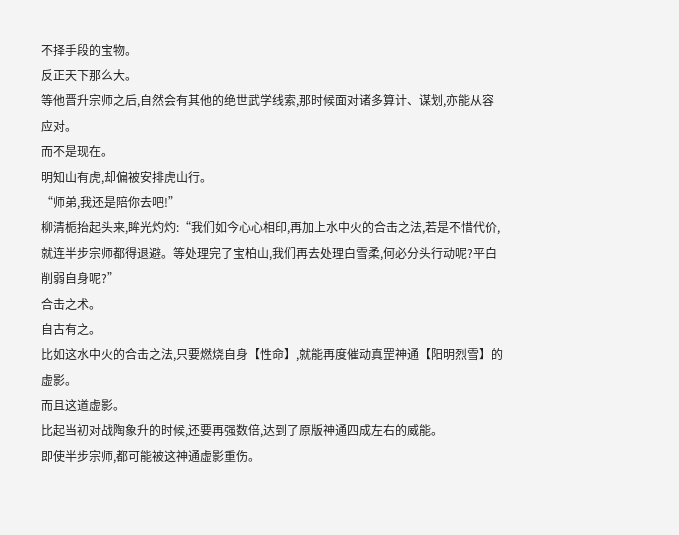不择手段的宝物。
反正天下那么大。
等他晋升宗师之后,自然会有其他的绝世武学线索,那时候面对诸多算计、谋划,亦能从容应对。
而不是现在。
明知山有虎,却偏被安排虎山行。
“师弟,我还是陪你去吧!”
柳清栀抬起头来,眸光灼灼:“我们如今心心相印,再加上水中火的合击之法,若是不惜代价,就连半步宗师都得退避。等处理完了宝柏山,我们再去处理白雪柔,何必分头行动呢?平白削弱自身呢?”
合击之术。
自古有之。
比如这水中火的合击之法,只要燃烧自身【性命】,就能再度催动真罡神通【阳明烈雪】的虚影。
而且这道虚影。
比起当初对战陶象升的时候,还要再强数倍,达到了原版神通四成左右的威能。
即使半步宗师,都可能被这神通虚影重伤。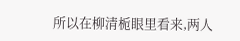所以在柳清栀眼里看来,两人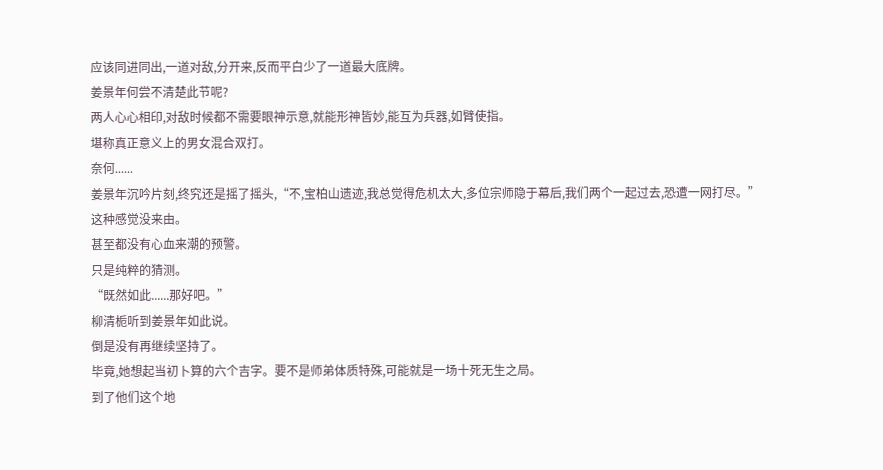应该同进同出,一道对敌,分开来,反而平白少了一道最大底牌。
姜景年何尝不清楚此节呢?
两人心心相印,对敌时候都不需要眼神示意,就能形神皆妙,能互为兵器,如臂使指。
堪称真正意义上的男女混合双打。
奈何......
姜景年沉吟片刻,终究还是摇了摇头,“不,宝柏山遗迹,我总觉得危机太大,多位宗师隐于幕后,我们两个一起过去,恐遭一网打尽。”
这种感觉没来由。
甚至都没有心血来潮的预警。
只是纯粹的猜测。
“既然如此......那好吧。”
柳清栀听到姜景年如此说。
倒是没有再继续坚持了。
毕竟,她想起当初卜算的六个吉字。要不是师弟体质特殊,可能就是一场十死无生之局。
到了他们这个地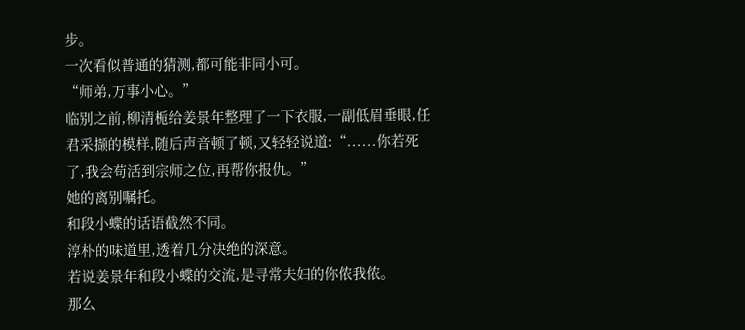步。
一次看似普通的猜测,都可能非同小可。
“师弟,万事小心。”
临别之前,柳清栀给姜景年整理了一下衣服,一副低眉垂眼,任君采撷的模样,随后声音顿了顿,又轻轻说道:“......你若死了,我会苟活到宗师之位,再帮你报仇。”
她的离别嘱托。
和段小蝶的话语截然不同。
淳朴的味道里,透着几分决绝的深意。
若说姜景年和段小蝶的交流,是寻常夫妇的你侬我侬。
那么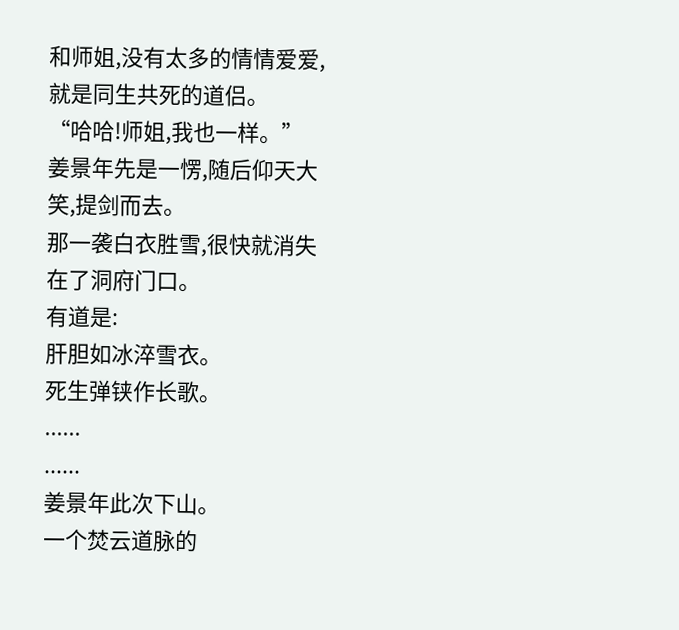和师姐,没有太多的情情爱爱,就是同生共死的道侣。
“哈哈!师姐,我也一样。”
姜景年先是一愣,随后仰天大笑,提剑而去。
那一袭白衣胜雪,很快就消失在了洞府门口。
有道是:
肝胆如冰淬雪衣。
死生弹铗作长歌。
......
......
姜景年此次下山。
一个焚云道脉的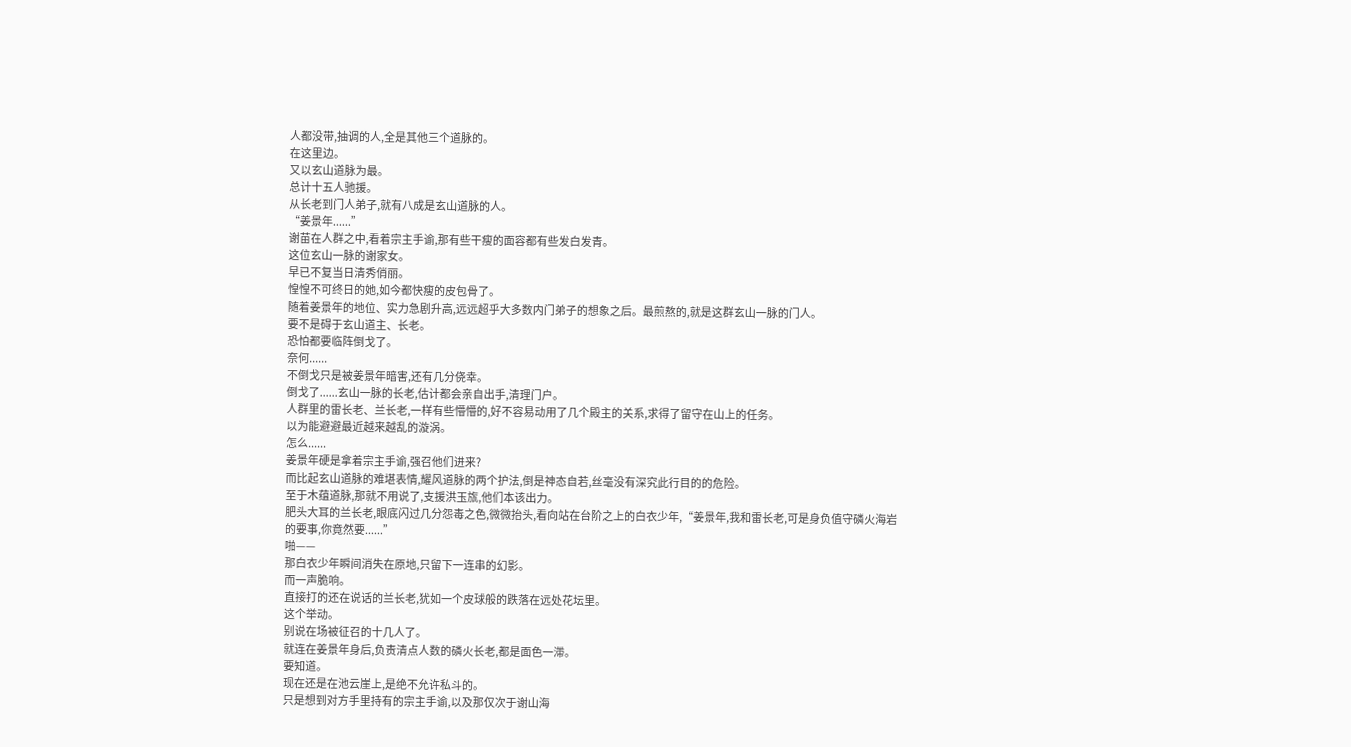人都没带,抽调的人,全是其他三个道脉的。
在这里边。
又以玄山道脉为最。
总计十五人驰援。
从长老到门人弟子,就有八成是玄山道脉的人。
“姜景年......”
谢苗在人群之中,看着宗主手谕,那有些干瘦的面容都有些发白发青。
这位玄山一脉的谢家女。
早已不复当日清秀俏丽。
惶惶不可终日的她,如今都快瘦的皮包骨了。
随着姜景年的地位、实力急剧升高,远远超乎大多数内门弟子的想象之后。最煎熬的,就是这群玄山一脉的门人。
要不是碍于玄山道主、长老。
恐怕都要临阵倒戈了。
奈何......
不倒戈只是被姜景年暗害,还有几分侥幸。
倒戈了......玄山一脉的长老,估计都会亲自出手,清理门户。
人群里的雷长老、兰长老,一样有些懵懵的,好不容易动用了几个殿主的关系,求得了留守在山上的任务。
以为能避避最近越来越乱的漩涡。
怎么......
姜景年硬是拿着宗主手谕,强召他们进来?
而比起玄山道脉的难堪表情,耀风道脉的两个护法,倒是神态自若,丝毫没有深究此行目的的危险。
至于木蕴道脉,那就不用说了,支援洪玉旊,他们本该出力。
肥头大耳的兰长老,眼底闪过几分怨毒之色,微微抬头,看向站在台阶之上的白衣少年,“姜景年,我和雷长老,可是身负值守磷火海岩的要事,你竟然要......”
啪——
那白衣少年瞬间消失在原地,只留下一连串的幻影。
而一声脆响。
直接打的还在说话的兰长老,犹如一个皮球般的跌落在远处花坛里。
这个举动。
别说在场被征召的十几人了。
就连在姜景年身后,负责清点人数的磷火长老,都是面色一滞。
要知道。
现在还是在池云崖上,是绝不允许私斗的。
只是想到对方手里持有的宗主手谕,以及那仅次于谢山海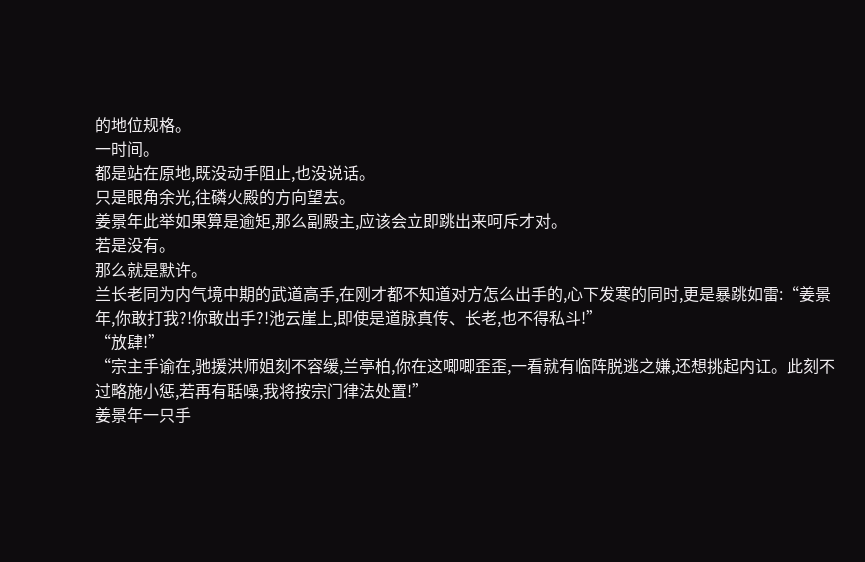的地位规格。
一时间。
都是站在原地,既没动手阻止,也没说话。
只是眼角余光,往磷火殿的方向望去。
姜景年此举如果算是逾矩,那么副殿主,应该会立即跳出来呵斥才对。
若是没有。
那么就是默许。
兰长老同为内气境中期的武道高手,在刚才都不知道对方怎么出手的,心下发寒的同时,更是暴跳如雷:“姜景年,你敢打我?!你敢出手?!池云崖上,即使是道脉真传、长老,也不得私斗!”
“放肆!”
“宗主手谕在,驰援洪师姐刻不容缓,兰亭柏,你在这唧唧歪歪,一看就有临阵脱逃之嫌,还想挑起内讧。此刻不过略施小惩,若再有聒噪,我将按宗门律法处置!”
姜景年一只手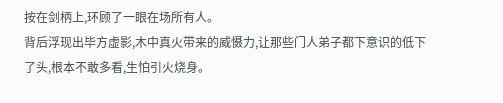按在剑柄上,环顾了一眼在场所有人。
背后浮现出毕方虚影,木中真火带来的威慑力,让那些门人弟子都下意识的低下了头,根本不敢多看,生怕引火烧身。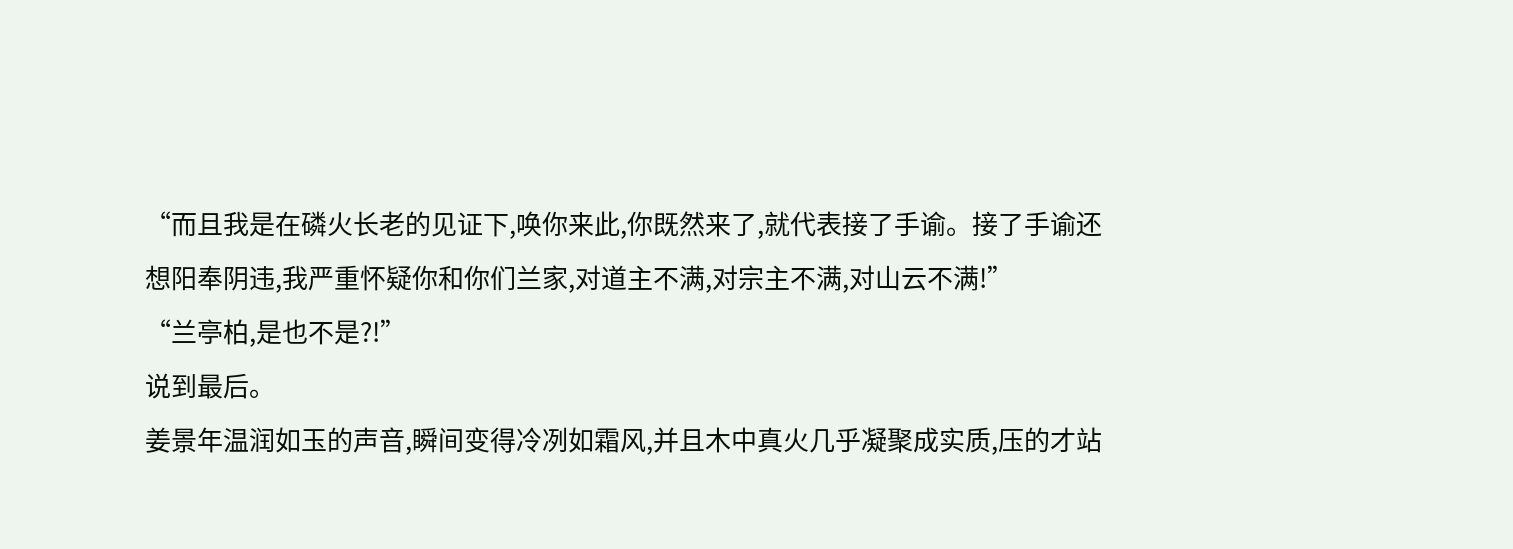“而且我是在磷火长老的见证下,唤你来此,你既然来了,就代表接了手谕。接了手谕还想阳奉阴违,我严重怀疑你和你们兰家,对道主不满,对宗主不满,对山云不满!”
“兰亭柏,是也不是?!”
说到最后。
姜景年温润如玉的声音,瞬间变得冷冽如霜风,并且木中真火几乎凝聚成实质,压的才站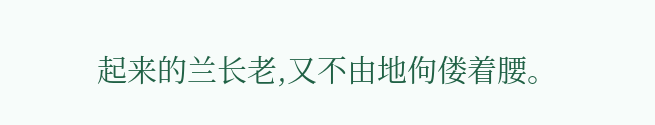起来的兰长老,又不由地佝偻着腰。